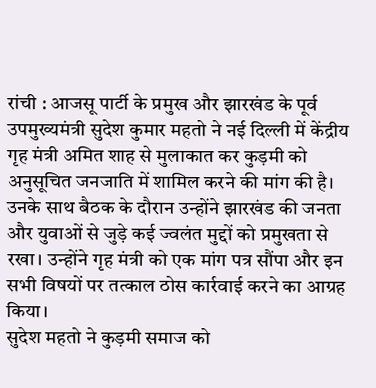रांची : आजसू पार्टी के प्रमुख और झारखंड के पूर्व उपमुख्यमंत्री सुदेश कुमार महतो ने नई दिल्ली में केंद्रीय गृह मंत्री अमित शाह से मुलाकात कर कुड़मी को अनुसूचित जनजाति में शामिल करने की मांग की है। उनके साथ बैठक के दौरान उन्होंने झारखंड की जनता और युवाओं से जुड़े कई ज्वलंत मुद्दों को प्रमुखता से रखा। उन्होंने गृह मंत्री को एक मांग पत्र सौंपा और इन सभी विषयों पर तत्काल ठोस कार्रवाई करने का आग्रह किया।
सुदेश महतो ने कुड़मी समाज को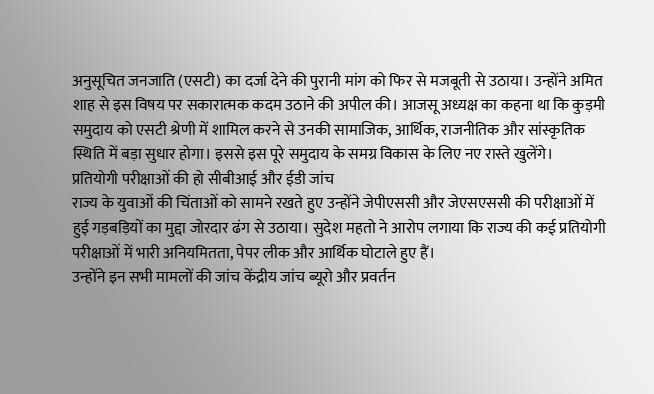अनुसूचित जनजाति (एसटी) का दर्जा देने की पुरानी मांग को फिर से मजबूती से उठाया। उन्होंने अमित शाह से इस विषय पर सकारात्मक कदम उठाने की अपील की। आजसू अध्यक्ष का कहना था कि कुड़मी समुदाय को एसटी श्रेणी में शामिल करने से उनकी सामाजिक, आर्थिक, राजनीतिक और सांस्कृतिक स्थिति में बड़ा सुधार होगा। इससे इस पूरे समुदाय के समग्र विकास के लिए नए रास्ते खुलेंगे।
प्रतियोगी परीक्षाओं की हो सीबीआई और ईडी जांच
राज्य के युवाओं की चिंताओं को सामने रखते हुए उन्होंने जेपीएससी और जेएसएससी की परीक्षाओं में हुई गड़बड़ियों का मुद्दा जोरदार ढंग से उठाया। सुदेश महतो ने आरोप लगाया कि राज्य की कई प्रतियोगी परीक्षाओं में भारी अनियमितता, पेपर लीक और आर्थिक घोटाले हुए हैं।
उन्होंने इन सभी मामलों की जांच केंद्रीय जांच ब्यूरो और प्रवर्तन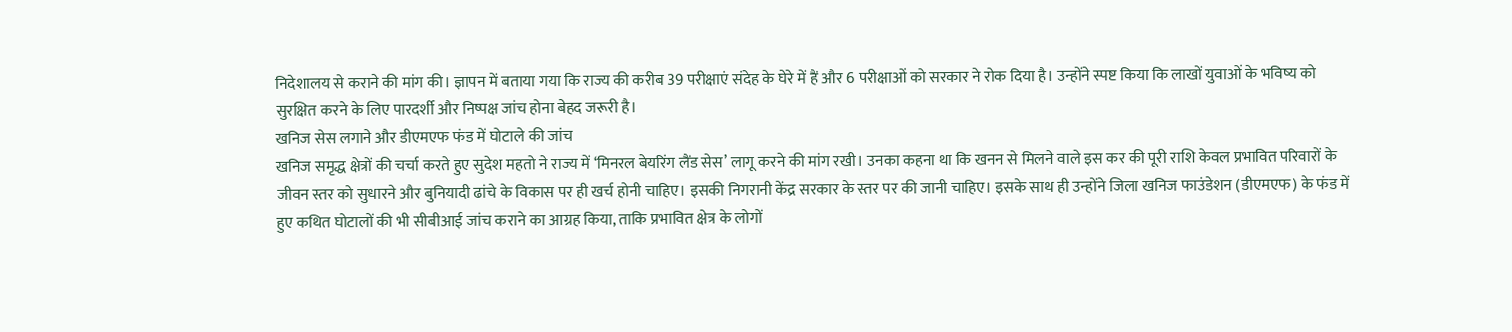निदेशालय से कराने की मांग की। ज्ञापन में बताया गया कि राज्य की करीब 39 परीक्षाएं संदेह के घेरे में हैं और 6 परीक्षाओं को सरकार ने रोक दिया है। उन्होंने स्पष्ट किया कि लाखों युवाओं के भविष्य को सुरक्षित करने के लिए पारदर्शी और निष्पक्ष जांच होना बेहद जरूरी है।
खनिज सेस लगाने और डीएमएफ फंड में घोटाले की जांच
खनिज समृद्ध क्षेत्रों की चर्चा करते हुए सुदेश महतो ने राज्य में ‘मिनरल बेयरिंग लैंड सेस’ लागू करने की मांग रखी। उनका कहना था कि खनन से मिलने वाले इस कर की पूरी राशि केवल प्रभावित परिवारों के जीवन स्तर को सुधारने और बुनियादी ढांचे के विकास पर ही खर्च होनी चाहिए। इसकी निगरानी केंद्र सरकार के स्तर पर की जानी चाहिए। इसके साथ ही उन्होंने जिला खनिज फाउंडेशन (डीएमएफ) के फंड में हुए कथित घोटालों की भी सीबीआई जांच कराने का आग्रह किया, ताकि प्रभावित क्षेत्र के लोगों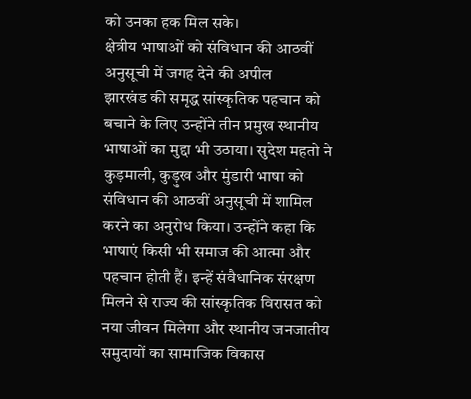को उनका हक मिल सके।
क्षेत्रीय भाषाओं को संविधान की आठवीं अनुसूची में जगह देने की अपील
झारखंड की समृद्ध सांस्कृतिक पहचान को बचाने के लिए उन्होंने तीन प्रमुख स्थानीय भाषाओं का मुद्दा भी उठाया। सुदेश महतो ने कुड़माली, कुड़ुख और मुंडारी भाषा को संविधान की आठवीं अनुसूची में शामिल करने का अनुरोध किया। उन्होंने कहा कि भाषाएं किसी भी समाज की आत्मा और पहचान होती हैं। इन्हें संवैधानिक संरक्षण मिलने से राज्य की सांस्कृतिक विरासत को नया जीवन मिलेगा और स्थानीय जनजातीय समुदायों का सामाजिक विकास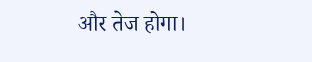और तेज होगा।